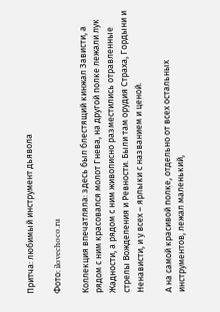Притча: любимый инструмент дьявола

Фото: ilovechoco.ru

Коллекция впечатляла: здесь был блестящий кинжал Зависти, а рядом с ним красовался молот Гнева, на другой полке лежали лук Жадности, а рядом с ним живописно разместились отравленные стрелы Вожделения и Ревности. Были там орудия Страха, Гордыни и Ненависти, и у всех – ярлыки с названием и ценой.

А на самой красивой полке, отдельно от всех остальных инструментов, лежал маленький,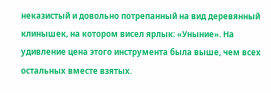неказистый и довольно потрепанный на вид деревянный клинышек, на котором висел ярлык: «Уныние». На удивление цена этого инструмента была выше, чем всех остальных вместе взятых.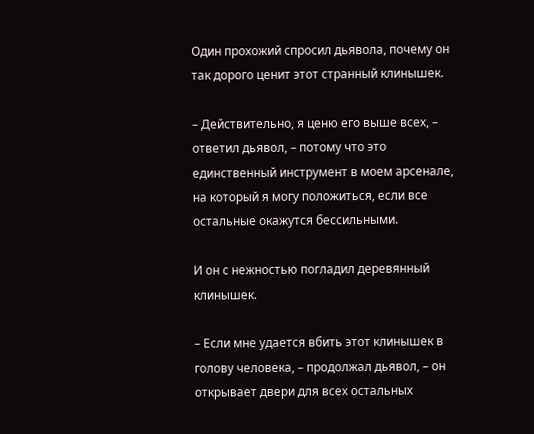Один прохожий спросил дьявола, почему он так дорого ценит этот странный клинышек.

– Действительно, я ценю его выше всех, – ответил дьявол, – потому что это единственный инструмент в моем арсенале, на который я могу положиться, если все остальные окажутся бессильными.

И он с нежностью погладил деревянный клинышек.

– Если мне удается вбить этот клинышек в голову человека, – продолжал дьявол, – он открывает двери для всех остальных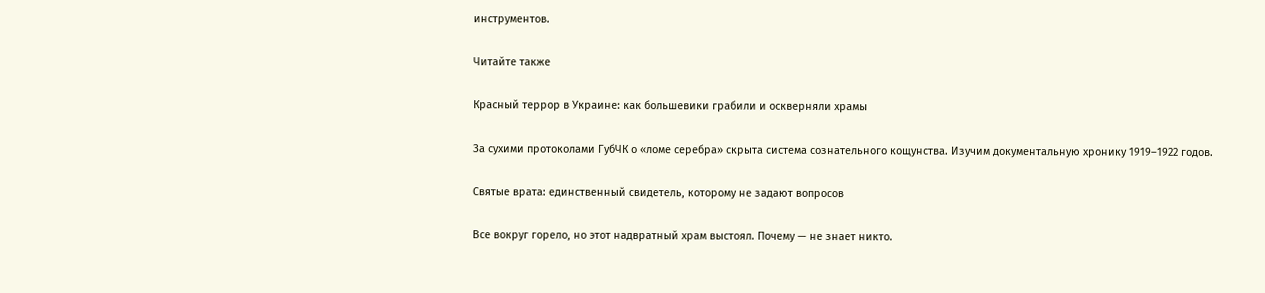инструментов.

Читайте также

Красный террор в Украине: как большевики грабили и оскверняли храмы

За сухими протоколами ГубЧК о «ломе серебра» скрыта система сознательного кощунства. Изучим документальную хронику 1919–1922 годов.

Святые врата: единственный свидетель, которому не задают вопросов

Все вокруг горело, но этот надвратный храм выстоял. Почему — не знает никто.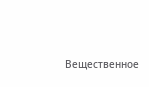Вещественное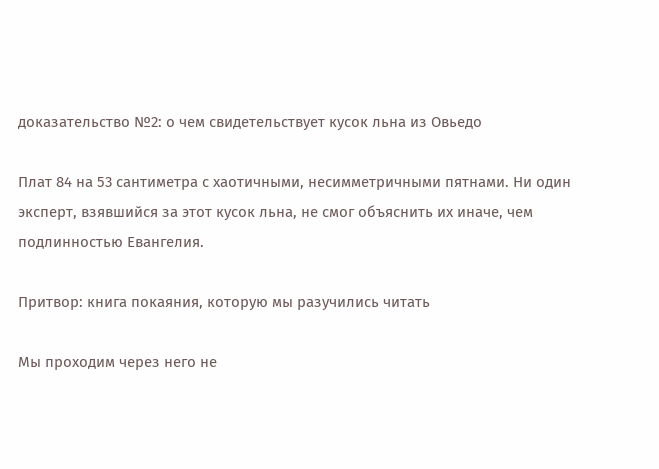доказательство №2: о чем свидетельствует кусок льна из Овьедо

Плат 84 на 53 сантиметра с хаотичными, несимметричными пятнами. Ни один эксперт, взявшийся за этот кусок льна, не смог объяснить их иначе, чем подлинностью Евангелия.

Притвор: книга покаяния, которую мы разучились читать

Мы проходим через него не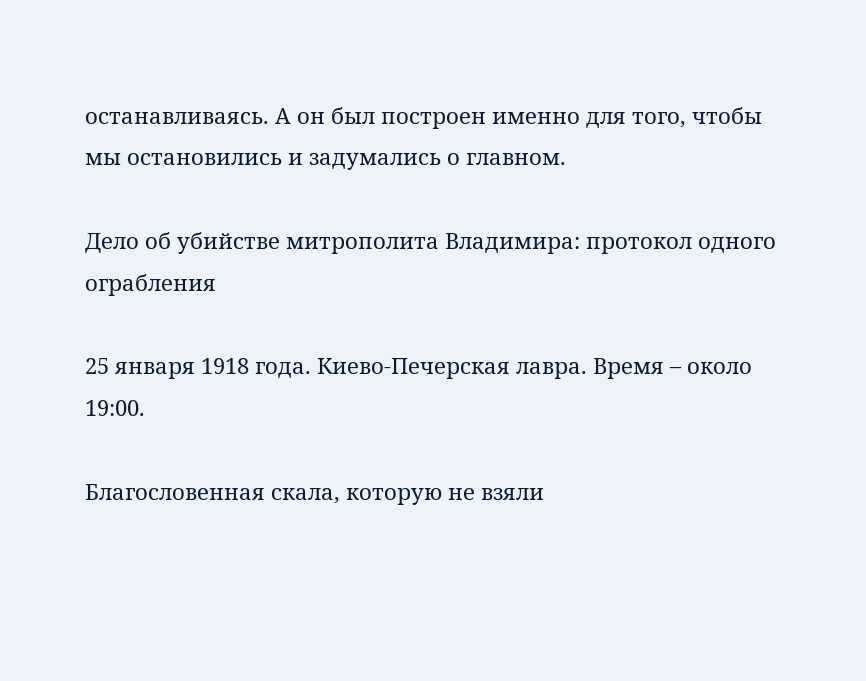останавливаясь. А он был построен именно для того, чтобы мы остановились и задумались о главном.

Дело об убийстве митрополита Владимира: протокол одного ограбления

25 января 1918 года. Киево-Печерская лавра. Время – около 19:00.

Благословенная скала, которую не взяли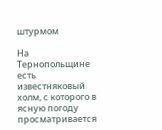штурмом

На Тернопольщине есть известняковый холм, с которого в ясную погоду просматривается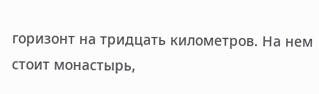горизонт на тридцать километров. На нем стоит монастырь,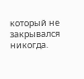который не закрывался никогда.